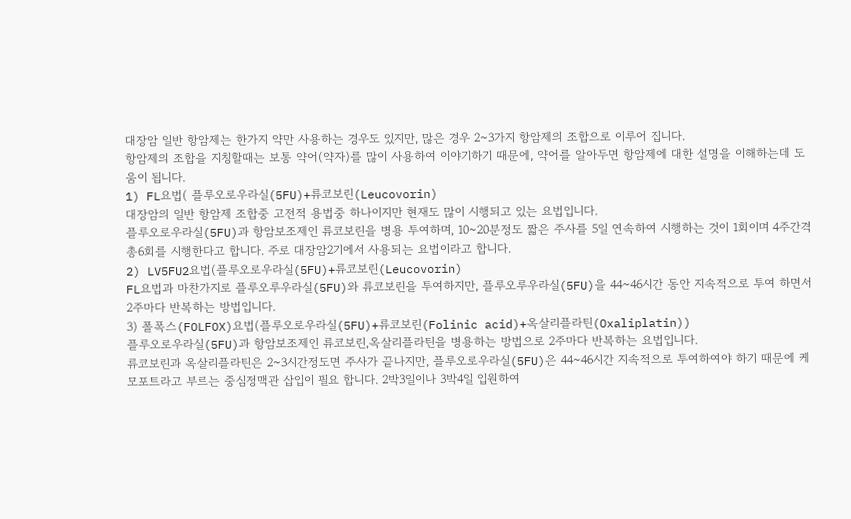대장암 일반 항암제는 한가지 약만 사용하는 경우도 있지만, 많은 경우 2~3가지 항암제의 조합으로 이루어 집니다.
항암제의 조합을 지칭할때는 보통 약어(약자)를 많이 사용하여 이야기하기 때문에, 약어를 알아두면 항암제에 대한 설명을 이해하는데 도움이 됩니다.
1) FL요법( 플루오로우라실(5FU)+류코보린(Leucovorin)
대장암의 일반 항암제 조합중 고전적 용법중 하나이지만 현재도 많이 시행되고 있는 요법입니다.
플루오로우라실(5FU)과 항암보조제인 류코보린을 병용 투여하며, 10~20분정도 짧은 주사를 5일 연속하여 시행하는 것이 1회이며 4주간격 총6회를 시행한다고 합니다. 주로 대장암2기에서 사용되는 요법이라고 합니다.
2) LV5FU2요법(플루오로우라실(5FU)+류코보린(Leucovorin)
FL요법과 마찬가지로 플루오루우라실(5FU)와 류코보린을 투여하지만, 플루오루우라실(5FU)을 44~46시간 동안 지속적으로 투여 하면서 2주마다 반복하는 방법입니다.
3) 폴폭스(FOLFOX)요법(플루오로우라실(5FU)+류코보린(Folinic acid)+옥살리플라틴(Oxaliplatin))
플루오로우라실(5FU)과 항암보조제인 류코보린,옥살리플라틴을 병용하는 방법으로 2주마다 반복하는 요법입니다.
류코보린과 옥살리플라틴은 2~3시간정도면 주사가 끝나지만, 플루오로우라실(5FU)은 44~46시간 지속적으로 투여하여야 하기 때문에 케모포트라고 부르는 중심정맥관 삽입이 필요 합니다. 2박3일이나 3박4일 입원하여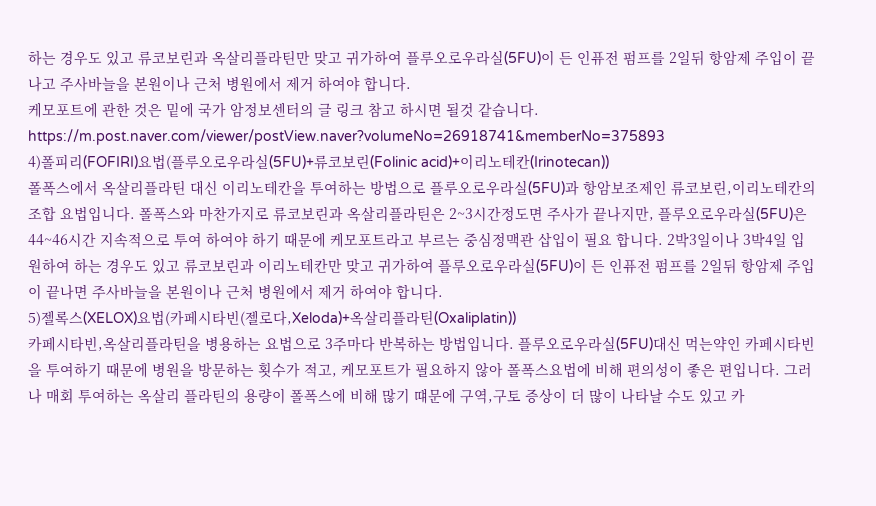하는 경우도 있고 류코보린과 옥살리플라틴만 맞고 귀가하여 플루오로우라실(5FU)이 든 인퓨전 펌프를 2일뒤 항암제 주입이 끝나고 주사바늘을 본원이나 근처 병원에서 제거 하여야 합니다.
케모포트에 관한 것은 밑에 국가 암정보센터의 글 링크 참고 하시면 될것 같습니다.
https://m.post.naver.com/viewer/postView.naver?volumeNo=26918741&memberNo=375893
4)폴피리(FOFIRI)요법(플루오로우라실(5FU)+류코보린(Folinic acid)+이리노테칸(Irinotecan))
폴폭스에서 옥살리플라틴 대신 이리노테칸을 투여하는 방법으로 플루오로우라실(5FU)과 항암보조제인 류코보린,이리노테칸의 조합 요법입니다. 폴폭스와 마찬가지로 류코보린과 옥살리플라틴은 2~3시간정도면 주사가 끝나지만, 플루오로우라실(5FU)은 44~46시간 지속적으로 투여 하여야 하기 때문에 케모포트라고 부르는 중심정맥관 삽입이 필요 합니다. 2박3일이나 3박4일 입원하여 하는 경우도 있고 류코보린과 이리노테칸만 맞고 귀가하여 플루오로우라실(5FU)이 든 인퓨전 펌프를 2일뒤 항암제 주입이 끝나면 주사바늘을 본원이나 근처 병원에서 제거 하여야 합니다.
5)젤록스(XELOX)요법(카페시타빈(젤로다,Xeloda)+옥살리플라틴(Oxaliplatin))
카페시타빈,옥살리플라틴을 병용하는 요법으로 3주마다 반복하는 방법입니다. 플루오로우라실(5FU)대신 먹는약인 카페시타빈을 투여하기 때문에 병원을 방문하는 횟수가 적고, 케모포트가 필요하지 않아 폴폭스요법에 비해 편의성이 좋은 편입니다. 그러나 매회 투여하는 옥살리 플라틴의 용량이 폴폭스에 비해 많기 떄문에 구역,구토 증상이 더 많이 나타날 수도 있고 카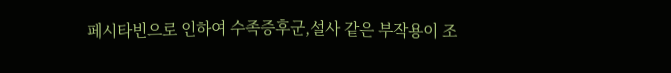페시타빈으로 인하여 수족증후군,설사 같은 부작용이 조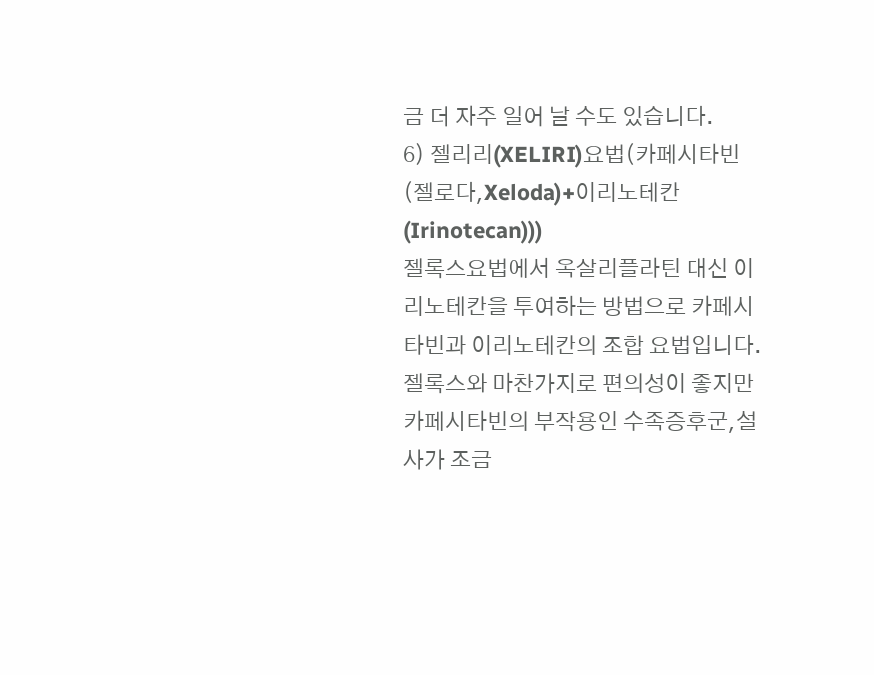금 더 자주 일어 날 수도 있습니다.
6) 젤리리(XELIRI)요법(카페시타빈(젤로다,Xeloda)+이리노테칸(Irinotecan)))
젤록스요법에서 옥살리플라틴 대신 이리노테칸을 투여하는 방법으로 카페시타빈과 이리노테칸의 조합 요법입니다.
젤록스와 마찬가지로 편의성이 좋지만 카페시타빈의 부작용인 수족증후군,설사가 조금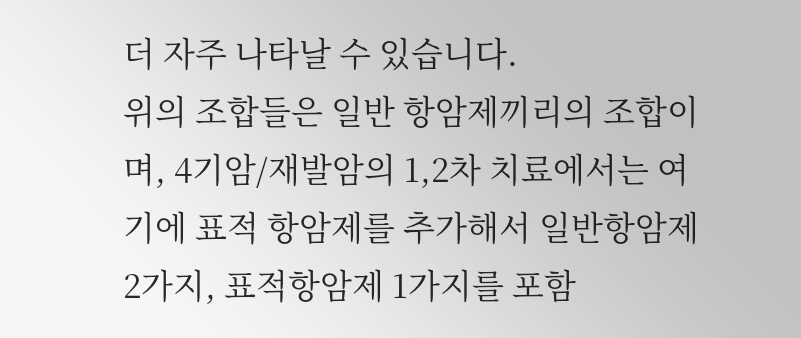더 자주 나타날 수 있습니다.
위의 조합들은 일반 항암제끼리의 조합이며, 4기암/재발암의 1,2차 치료에서는 여기에 표적 항암제를 추가해서 일반항암제 2가지, 표적항암제 1가지를 포함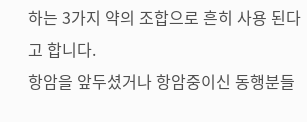하는 3가지 약의 조합으로 흔히 사용 된다고 합니다.
항암을 앞두셨거나 항암중이신 동행분들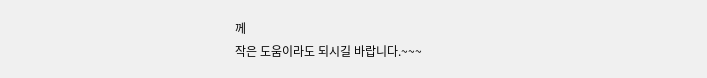께
작은 도움이라도 되시길 바랍니다.~~~